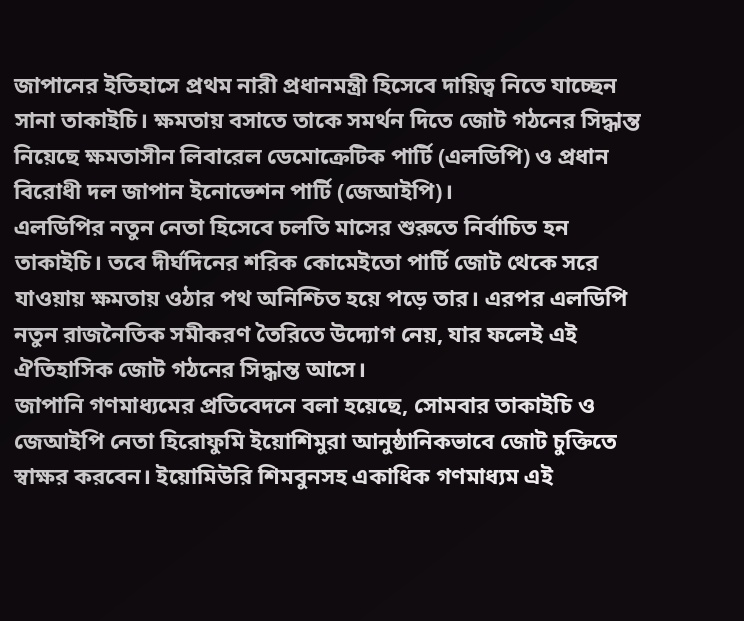জাপানের ইতিহাসে প্রথম নারী প্রধানমন্ত্রী হিসেবে দায়িত্ব নিতে যাচ্ছেন সানা তাকাইচি। ক্ষমতায় বসাতে তাকে সমর্থন দিতে জোট গঠনের সিদ্ধান্ত নিয়েছে ক্ষমতাসীন লিবারেল ডেমোক্রেটিক পার্টি (এলডিপি) ও প্রধান বিরোধী দল জাপান ইনোভেশন পার্টি (জেআইপি)।
এলডিপির নতুন নেতা হিসেবে চলতি মাসের শুরুতে নির্বাচিত হন তাকাইচি। তবে দীর্ঘদিনের শরিক কোমেইতো পার্টি জোট থেকে সরে যাওয়ায় ক্ষমতায় ওঠার পথ অনিশ্চিত হয়ে পড়ে তার। এরপর এলডিপি নতুন রাজনৈতিক সমীকরণ তৈরিতে উদ্যোগ নেয়, যার ফলেই এই ঐতিহাসিক জোট গঠনের সিদ্ধান্ত আসে।
জাপানি গণমাধ্যমের প্রতিবেদনে বলা হয়েছে, সোমবার তাকাইচি ও জেআইপি নেতা হিরোফুমি ইয়োশিমুরা আনুষ্ঠানিকভাবে জোট চুক্তিতে স্বাক্ষর করবেন। ইয়োমিউরি শিমবুনসহ একাধিক গণমাধ্যম এই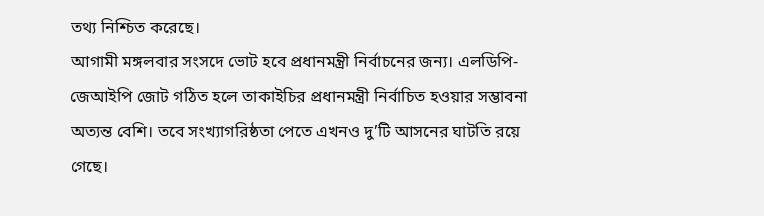তথ্য নিশ্চিত করেছে।
আগামী মঙ্গলবার সংসদে ভোট হবে প্রধানমন্ত্রী নির্বাচনের জন্য। এলডিপি-জেআইপি জোট গঠিত হলে তাকাইচির প্রধানমন্ত্রী নির্বাচিত হওয়ার সম্ভাবনা অত্যন্ত বেশি। তবে সংখ্যাগরিষ্ঠতা পেতে এখনও দু’টি আসনের ঘাটতি রয়ে গেছে।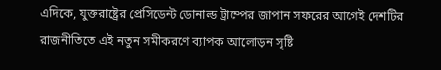এদিকে, যুক্তরাষ্ট্রের প্রেসিডেন্ট ডোনাল্ড ট্রাম্পের জাপান সফরের আগেই দেশটির রাজনীতিতে এই নতুন সমীকরণে ব্যাপক আলোড়ন সৃষ্টি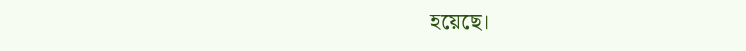হয়েছে।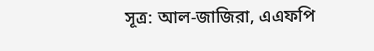সূত্র: আল-জাজিরা, এএফপি